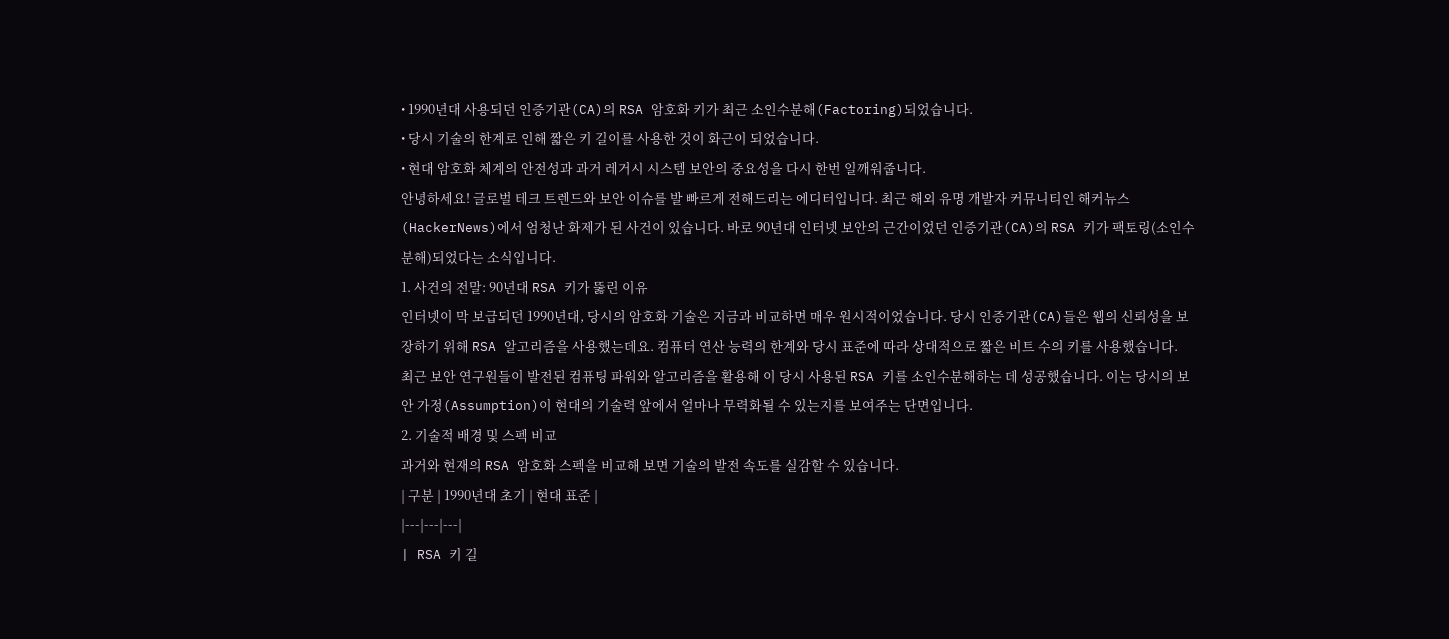• 1990년대 사용되던 인증기관(CA)의 RSA 암호화 키가 최근 소인수분해(Factoring)되었습니다.
• 당시 기술의 한계로 인해 짧은 키 길이를 사용한 것이 화근이 되었습니다.
• 현대 암호화 체계의 안전성과 과거 레거시 시스템 보안의 중요성을 다시 한번 일깨워줍니다.
안녕하세요! 글로벌 테크 트렌드와 보안 이슈를 발 빠르게 전해드리는 에디터입니다. 최근 해외 유명 개발자 커뮤니티인 해커뉴스(HackerNews)에서 엄청난 화제가 된 사건이 있습니다. 바로 90년대 인터넷 보안의 근간이었던 인증기관(CA)의 RSA 키가 팩토링(소인수분해)되었다는 소식입니다.
1. 사건의 전말: 90년대 RSA 키가 뚫린 이유
인터넷이 막 보급되던 1990년대, 당시의 암호화 기술은 지금과 비교하면 매우 원시적이었습니다. 당시 인증기관(CA)들은 웹의 신뢰성을 보장하기 위해 RSA 알고리즘을 사용했는데요. 컴퓨터 연산 능력의 한계와 당시 표준에 따라 상대적으로 짧은 비트 수의 키를 사용했습니다.
최근 보안 연구원들이 발전된 컴퓨팅 파워와 알고리즘을 활용해 이 당시 사용된 RSA 키를 소인수분해하는 데 성공했습니다. 이는 당시의 보안 가정(Assumption)이 현대의 기술력 앞에서 얼마나 무력화될 수 있는지를 보여주는 단면입니다.
2. 기술적 배경 및 스펙 비교
과거와 현재의 RSA 암호화 스펙을 비교해 보면 기술의 발전 속도를 실감할 수 있습니다.
| 구분 | 1990년대 초기 | 현대 표준 |
|---|---|---|
| RSA 키 길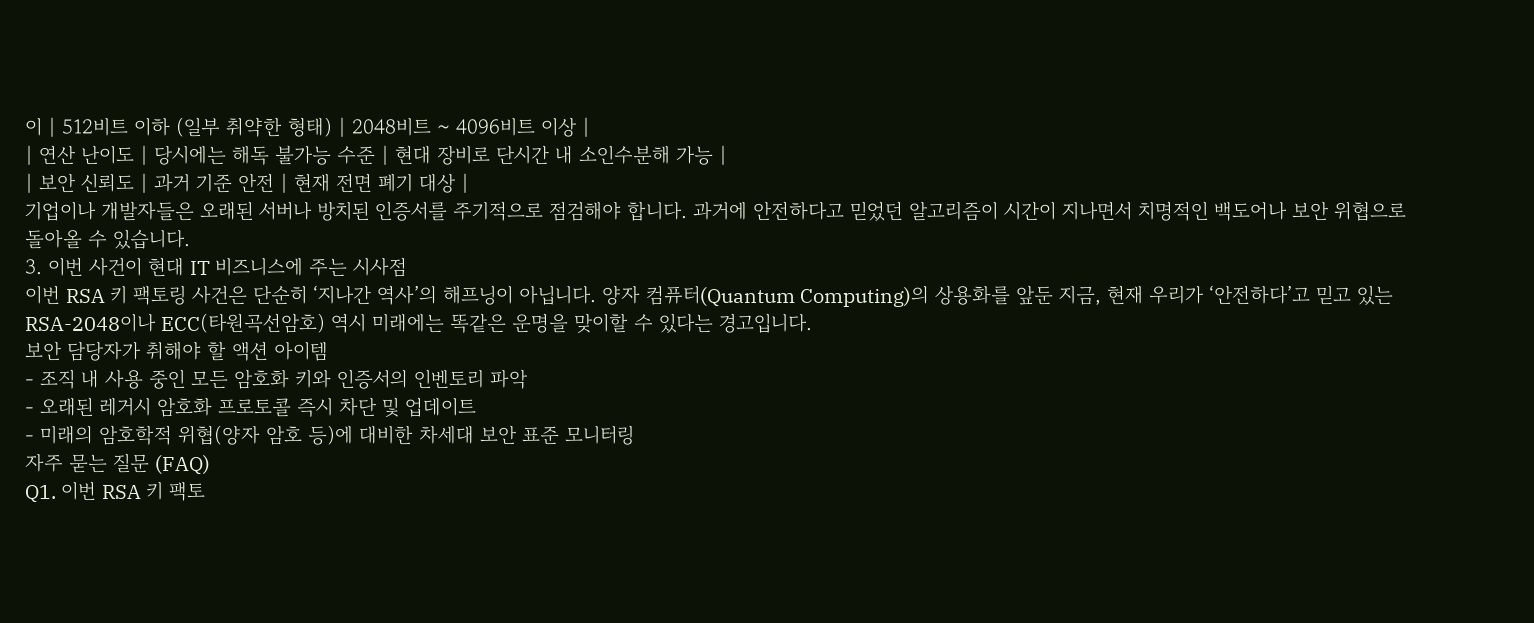이 | 512비트 이하 (일부 취약한 형태) | 2048비트 ~ 4096비트 이상 |
| 연산 난이도 | 당시에는 해독 불가능 수준 | 현대 장비로 단시간 내 소인수분해 가능 |
| 보안 신뢰도 | 과거 기준 안전 | 현재 전면 폐기 대상 |
기업이나 개발자들은 오래된 서버나 방치된 인증서를 주기적으로 점검해야 합니다. 과거에 안전하다고 믿었던 알고리즘이 시간이 지나면서 치명적인 백도어나 보안 위협으로 돌아올 수 있습니다.
3. 이번 사건이 현대 IT 비즈니스에 주는 시사점
이번 RSA 키 팩토링 사건은 단순히 ‘지나간 역사’의 해프닝이 아닙니다. 양자 컴퓨터(Quantum Computing)의 상용화를 앞둔 지금, 현재 우리가 ‘안전하다’고 믿고 있는 RSA-2048이나 ECC(타원곡선암호) 역시 미래에는 똑같은 운명을 맞이할 수 있다는 경고입니다.
보안 담당자가 취해야 할 액션 아이템
- 조직 내 사용 중인 모든 암호화 키와 인증서의 인벤토리 파악
- 오래된 레거시 암호화 프로토콜 즉시 차단 및 업데이트
- 미래의 암호학적 위협(양자 암호 등)에 대비한 차세대 보안 표준 모니터링
자주 묻는 질문 (FAQ)
Q1. 이번 RSA 키 팩토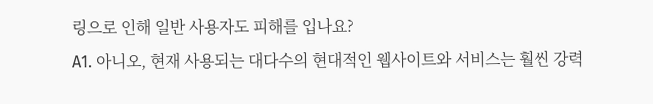링으로 인해 일반 사용자도 피해를 입나요?
A1. 아니오, 현재 사용되는 대다수의 현대적인 웹사이트와 서비스는 훨씬 강력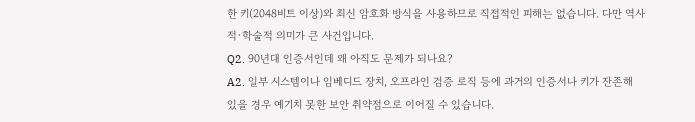한 키(2048비트 이상)와 최신 암호화 방식을 사용하므로 직접적인 피해는 없습니다. 다만 역사적·학술적 의미가 큰 사건입니다.
Q2. 90년대 인증서인데 왜 아직도 문제가 되나요?
A2. 일부 시스템이나 임베디드 장치, 오프라인 검증 로직 등에 과거의 인증서나 키가 잔존해 있을 경우 예기치 못한 보안 취약점으로 이어질 수 있습니다.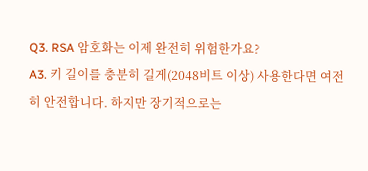Q3. RSA 암호화는 이제 완전히 위험한가요?
A3. 키 길이를 충분히 길게(2048비트 이상) 사용한다면 여전히 안전합니다. 하지만 장기적으로는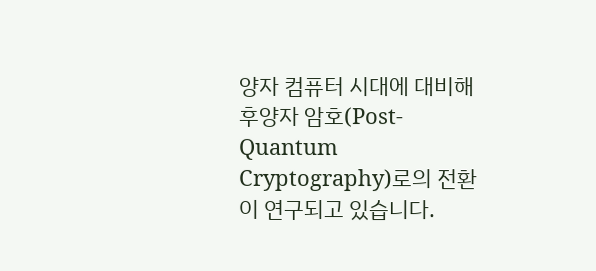양자 컴퓨터 시대에 대비해 후양자 암호(Post-Quantum Cryptography)로의 전환이 연구되고 있습니다.